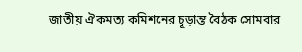জাতীয় ঐকমত্য কমিশনের চূড়ান্ত বৈঠক সোমবার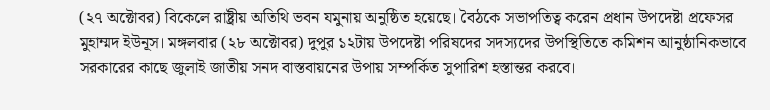(২৭ অক্টোবর) বিকেলে রাষ্ট্রীয় অতিথি ভবন যমুনায় অনুষ্ঠিত হয়েছে। বৈঠকে সভাপতিত্ব করেন প্রধান উপদেষ্টা প্রফেসর মুহাম্মদ ইউনূস। মঙ্গলবার (২৮ অক্টোবর) দুপুর ১২টায় উপদেষ্টা পরিষদের সদস্যদের উপস্থিতিতে কমিশন আনুষ্ঠানিকভাবে সরকারের কাছে জুলাই জাতীয় সনদ বাস্তবায়নের উপায় সম্পর্কিত সুপারিশ হস্তান্তর করবে।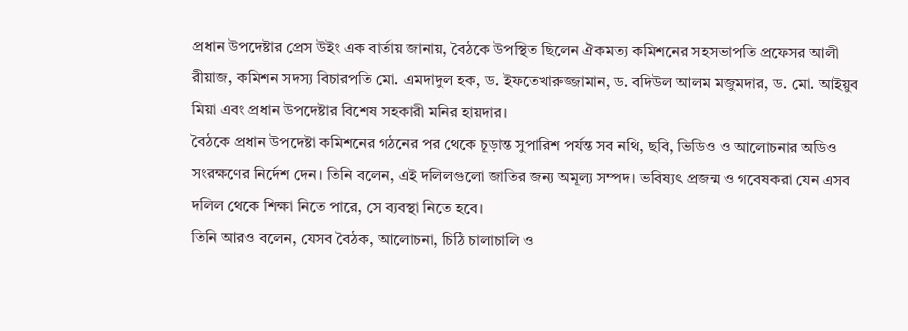প্রধান উপদেষ্টার প্রেস উইং এক বার্তায় জানায়, বৈঠকে উপস্থিত ছিলেন ঐকমত্য কমিশনের সহসভাপতি প্রফেসর আলী রীয়াজ, কমিশন সদস্য বিচারপতি মো. এমদাদুল হক, ড. ইফতেখারুজ্জামান, ড. বদিউল আলম মজুমদার, ড. মো. আইয়ুব মিয়া এবং প্রধান উপদেষ্টার বিশেষ সহকারী মনির হায়দার।
বৈঠকে প্রধান উপদেষ্টা কমিশনের গঠনের পর থেকে চূড়ান্ত সুপারিশ পর্যন্ত সব নথি, ছবি, ভিডিও ও আলোচনার অডিও সংরক্ষণের নির্দেশ দেন। তিনি বলেন, এই দলিলগুলো জাতির জন্য অমূল্য সম্পদ। ভবিষ্যৎ প্রজন্ম ও গবেষকরা যেন এসব দলিল থেকে শিক্ষা নিতে পারে, সে ব্যবস্থা নিতে হবে।
তিনি আরও বলেন, যেসব বৈঠক, আলোচনা, চিঠি চালাচালি ও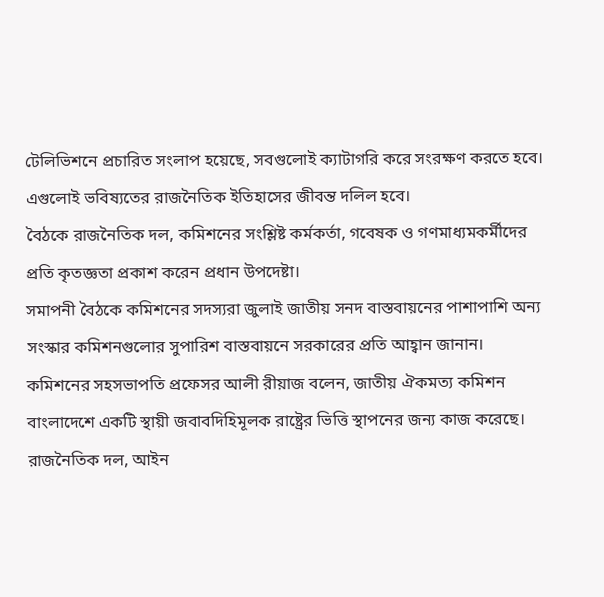টেলিভিশনে প্রচারিত সংলাপ হয়েছে, সবগুলোই ক্যাটাগরি করে সংরক্ষণ করতে হবে। এগুলোই ভবিষ্যতের রাজনৈতিক ইতিহাসের জীবন্ত দলিল হবে।
বৈঠকে রাজনৈতিক দল, কমিশনের সংশ্লিষ্ট কর্মকর্তা, গবেষক ও গণমাধ্যমকর্মীদের প্রতি কৃতজ্ঞতা প্রকাশ করেন প্রধান উপদেষ্টা।
সমাপনী বৈঠকে কমিশনের সদস্যরা জুলাই জাতীয় সনদ বাস্তবায়নের পাশাপাশি অন্য সংস্কার কমিশনগুলোর সুপারিশ বাস্তবায়নে সরকারের প্রতি আহ্বান জানান।
কমিশনের সহসভাপতি প্রফেসর আলী রীয়াজ বলেন, জাতীয় ঐকমত্য কমিশন বাংলাদেশে একটি স্থায়ী জবাবদিহিমূলক রাষ্ট্রের ভিত্তি স্থাপনের জন্য কাজ করেছে। রাজনৈতিক দল, আইন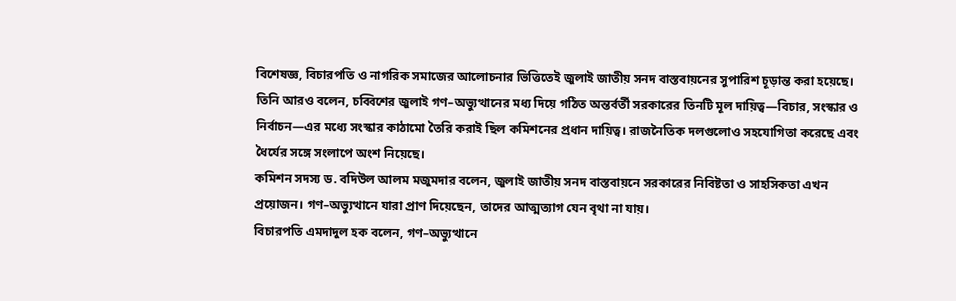বিশেষজ্ঞ, বিচারপতি ও নাগরিক সমাজের আলোচনার ভিত্তিতেই জুলাই জাতীয় সনদ বাস্তবায়নের সুপারিশ চূড়ান্ত করা হয়েছে।
তিনি আরও বলেন, চব্বিশের জুলাই গণ–অভ্যুত্থানের মধ্য দিয়ে গঠিত অন্তর্বর্তী সরকারের তিনটি মূল দায়িত্ব—বিচার, সংস্কার ও নির্বাচন—এর মধ্যে সংস্কার কাঠামো তৈরি করাই ছিল কমিশনের প্রধান দায়িত্ব। রাজনৈতিক দলগুলোও সহযোগিতা করেছে এবং ধৈর্যের সঙ্গে সংলাপে অংশ নিয়েছে।
কমিশন সদস্য ড. বদিউল আলম মজুমদার বলেন, জুলাই জাতীয় সনদ বাস্তবায়নে সরকারের নিবিষ্টতা ও সাহসিকতা এখন প্রয়োজন। গণ–অভ্যুত্থানে যারা প্রাণ দিয়েছেন, তাদের আত্মত্যাগ যেন বৃথা না যায়।
বিচারপতি এমদাদুল হক বলেন, গণ–অভ্যুত্থানে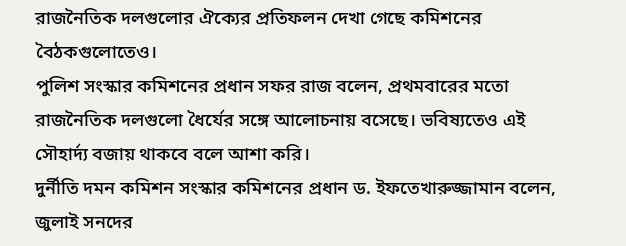রাজনৈতিক দলগুলোর ঐক্যের প্রতিফলন দেখা গেছে কমিশনের বৈঠকগুলোতেও।
পুলিশ সংস্কার কমিশনের প্রধান সফর রাজ বলেন, প্রথমবারের মতো রাজনৈতিক দলগুলো ধৈর্যের সঙ্গে আলোচনায় বসেছে। ভবিষ্যতেও এই সৌহার্দ্য বজায় থাকবে বলে আশা করি।
দুর্নীতি দমন কমিশন সংস্কার কমিশনের প্রধান ড. ইফতেখারুজ্জামান বলেন, জুলাই সনদের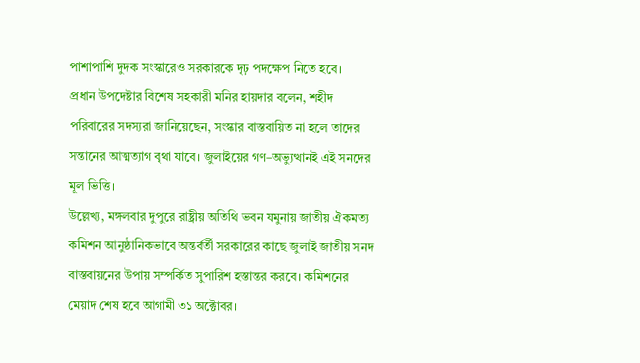পাশাপাশি দুদক সংস্কারেও সরকারকে দৃঢ় পদক্ষেপ নিতে হবে।
প্রধান উপদেষ্টার বিশেষ সহকারী মনির হায়দার বলেন, শহীদ পরিবারের সদস্যরা জানিয়েছেন, সংস্কার বাস্তবায়িত না হলে তাদের সন্তানের আত্মত্যাগ বৃথা যাবে। জুলাইয়ের গণ–অভ্যুত্থানই এই সনদের মূল ভিত্তি।
উল্লেখ্য, মঙ্গলবার দুপুরে রাষ্ট্রীয় অতিথি ভবন যমুনায় জাতীয় ঐকমত্য কমিশন আনুষ্ঠানিকভাবে অন্তর্বর্তী সরকারের কাছে জুলাই জাতীয় সনদ বাস্তবায়নের উপায় সম্পর্কিত সুপারিশ হস্তান্তর করবে। কমিশনের মেয়াদ শেষ হবে আগামী ৩১ অক্টোবর।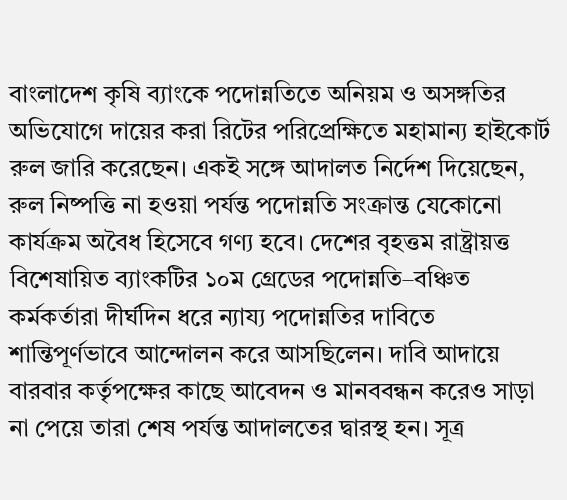বাংলাদেশ কৃষি ব্যাংকে পদোন্নতিতে অনিয়ম ও অসঙ্গতির অভিযোগে দায়ের করা রিটের পরিপ্রেক্ষিতে মহামান্য হাইকোর্ট রুল জারি করেছেন। একই সঙ্গে আদালত নির্দেশ দিয়েছেন, রুল নিষ্পত্তি না হওয়া পর্যন্ত পদোন্নতি সংক্রান্ত যেকোনো কার্যক্রম অবৈধ হিসেবে গণ্য হবে। দেশের বৃহত্তম রাষ্ট্রায়ত্ত বিশেষায়িত ব্যাংকটির ১০ম গ্রেডের পদোন্নতি–বঞ্চিত কর্মকর্তারা দীর্ঘদিন ধরে ন্যায্য পদোন্নতির দাবিতে শান্তিপূর্ণভাবে আন্দোলন করে আসছিলেন। দাবি আদায়ে বারবার কর্তৃপক্ষের কাছে আবেদন ও মানববন্ধন করেও সাড়া না পেয়ে তারা শেষ পর্যন্ত আদালতের দ্বারস্থ হন। সূত্র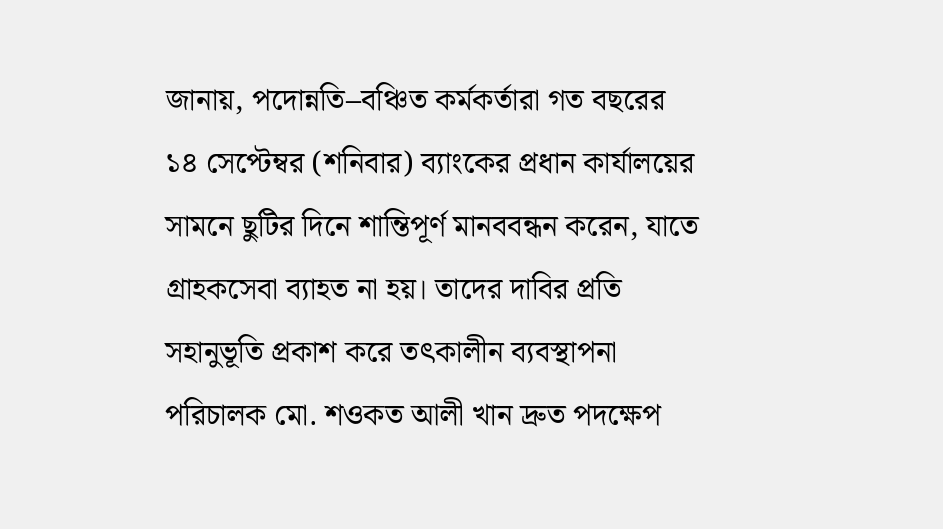জানায়, পদোন্নতি–বঞ্চিত কর্মকর্তারা গত বছরের ১৪ সেপ্টেম্বর (শনিবার) ব্যাংকের প্রধান কার্যালয়ের সামনে ছুটির দিনে শান্তিপূর্ণ মানববন্ধন করেন, যাতে গ্রাহকসেবা ব্যাহত না হয়। তাদের দাবির প্রতি সহানুভূতি প্রকাশ করে তৎকালীন ব্যবস্থাপনা পরিচালক মো. শওকত আলী খান দ্রুত পদক্ষেপ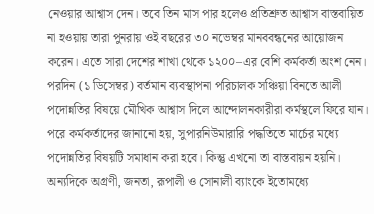নেওয়ার আশ্বাস দেন। তবে তিন মাস পার হলেও প্রতিশ্রুত আশ্বাস বাস্তবায়িত না হওয়ায় তারা পুনরায় ওই বছরের ৩০ নভেম্বর মানববন্ধনের আয়োজন করেন। এতে সারা দেশের শাখা থেকে ১২০০–এর বেশি কর্মকর্তা অংশ নেন। পরদিন (১ ডিসেম্বর) বর্তমান ব্যবস্থাপনা পরিচালক সঞ্চিয়া বিনতে আলী পদোন্নতির বিষয়ে মৌখিক আশ্বাস দিলে আন্দোলনকারীরা কর্মস্থলে ফিরে যান। পরে কর্মকর্তাদের জানানো হয়, সুপারনিউমারারি পদ্ধতিতে মার্চের মধ্যে পদোন্নতির বিষয়টি সমাধান করা হবে। কিন্তু এখনো তা বাস্তবায়ন হয়নি। অন্যদিকে অগ্রণী, জনতা, রূপালী ও সোনালী ব্যাংকে ইতোমধ্যে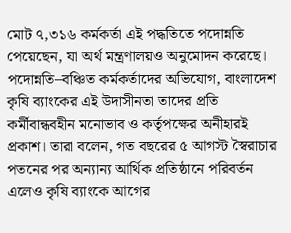মোট ৭,৩১৬ কর্মকর্তা এই পদ্ধতিতে পদোন্নতি পেয়েছেন, যা অর্থ মন্ত্রণালয়ও অনুমোদন করেছে। পদোন্নতি–বঞ্চিত কর্মকর্তাদের অভিযোগ, বাংলাদেশ কৃষি ব্যাংকের এই উদাসীনতা তাদের প্রতি কর্মীবান্ধবহীন মনোভাব ও কর্তৃপক্ষের অনীহারই প্রকাশ। তারা বলেন, গত বছরের ৫ আগস্ট স্বৈরাচার পতনের পর অন্যান্য আর্থিক প্রতিষ্ঠানে পরিবর্তন এলেও কৃষি ব্যাংকে আগের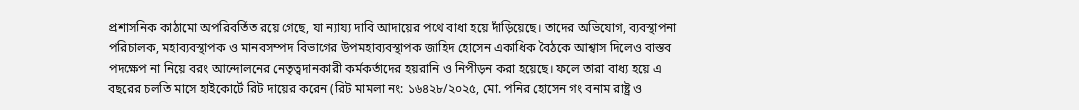প্রশাসনিক কাঠামো অপরিবর্তিত রয়ে গেছে, যা ন্যায্য দাবি আদায়ের পথে বাধা হয়ে দাঁড়িয়েছে। তাদের অভিযোগ, ব্যবস্থাপনা পরিচালক, মহাব্যবস্থাপক ও মানবসম্পদ বিভাগের উপমহাব্যবস্থাপক জাহিদ হোসেন একাধিক বৈঠকে আশ্বাস দিলেও বাস্তব পদক্ষেপ না নিয়ে বরং আন্দোলনের নেতৃত্বদানকারী কর্মকর্তাদের হয়রানি ও নিপীড়ন করা হয়েছে। ফলে তারা বাধ্য হয়ে এ বছরের চলতি মাসে হাইকোর্টে রিট দায়ের করেন (রিট মামলা নং: ১৬৪২৮/২০২৫, মো. পনির হোসেন গং বনাম রাষ্ট্র ও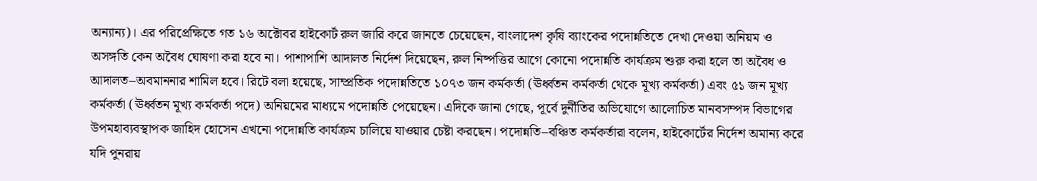অন্যান্য)। এর পরিপ্রেক্ষিতে গত ১৬ অক্টোবর হাইকোর্ট রুল জারি করে জানতে চেয়েছেন, বাংলাদেশ কৃষি ব্যাংকের পদোন্নতিতে দেখা দেওয়া অনিয়ম ও অসঙ্গতি কেন অবৈধ ঘোষণা করা হবে না। পাশাপাশি আদালত নির্দেশ দিয়েছেন, রুল নিষ্পত্তির আগে কোনো পদোন্নতি কার্যক্রম শুরু করা হলে তা অবৈধ ও আদালত–অবমাননার শামিল হবে। রিটে বলা হয়েছে, সাম্প্রতিক পদোন্নতিতে ১০৭৩ জন কর্মকর্তা (ঊর্ধ্বতন কর্মকর্তা থেকে মূখ্য কর্মকর্তা) এবং ৫১ জন মূখ্য কর্মকর্তা (ঊর্ধ্বতন মূখ্য কর্মকর্তা পদে) অনিয়মের মাধ্যমে পদোন্নতি পেয়েছেন। এদিকে জানা গেছে, পূর্বে দুর্নীতির অভিযোগে আলোচিত মানবসম্পদ বিভাগের উপমহাব্যবস্থাপক জাহিদ হোসেন এখনো পদোন্নতি কার্যক্রম চালিয়ে যাওয়ার চেষ্টা করছেন। পদোন্নতি–বঞ্চিত কর্মকর্তারা বলেন, হাইকোর্টের নির্দেশ অমান্য করে যদি পুনরায়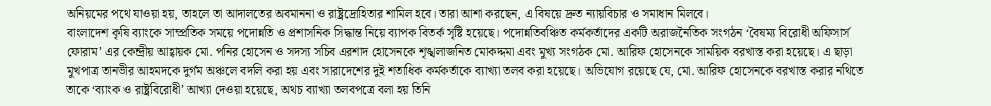অনিয়মের পথে যাওয়া হয়, তাহলে তা আদালতের অবমাননা ও রাষ্ট্রদ্রোহিতার শামিল হবে। তারা আশা করছেন, এ বিষয়ে দ্রুত ন্যায়বিচার ও সমাধান মিলবে।
বাংলাদেশ কৃষি ব্যাংকে সাম্প্রতিক সময়ে পদোন্নতি ও প্রশাসনিক সিদ্ধান্ত নিয়ে ব্যাপক বিতর্ক সৃষ্টি হয়েছে। পদোন্নতিবঞ্চিত কর্মকর্তাদের একটি অরাজনৈতিক সংগঠন ‘বৈষম্য বিরোধী অফিসার্স ফোরাম’ এর কেন্দ্রীয় আহ্বায়ক মো. পনির হোসেন ও সদস্য সচিব এরশাদ হোসেনকে শৃঙ্খলাজনিত মোকদ্দমা এবং মুখ্য সংগঠক মো. আরিফ হোসেনকে সাময়িক বরখাস্ত করা হয়েছে। এ ছাড়া মুখপাত্র তানভীর আহমদকে দুর্গম অঞ্চলে বদলি করা হয় এবং সারাদেশের দুই শতাধিক কর্মকর্তাকে ব্যাখ্যা তলব করা হয়েছে। অভিযোগ রয়েছে যে, মো. আরিফ হোসেনকে বরখাস্ত করার নথিতে তাকে ‘ব্যাংক ও রাষ্ট্রবিরোধী’ আখ্যা দেওয়া হয়েছে, অথচ ব্যাখ্যা তলবপত্রে বলা হয় তিনি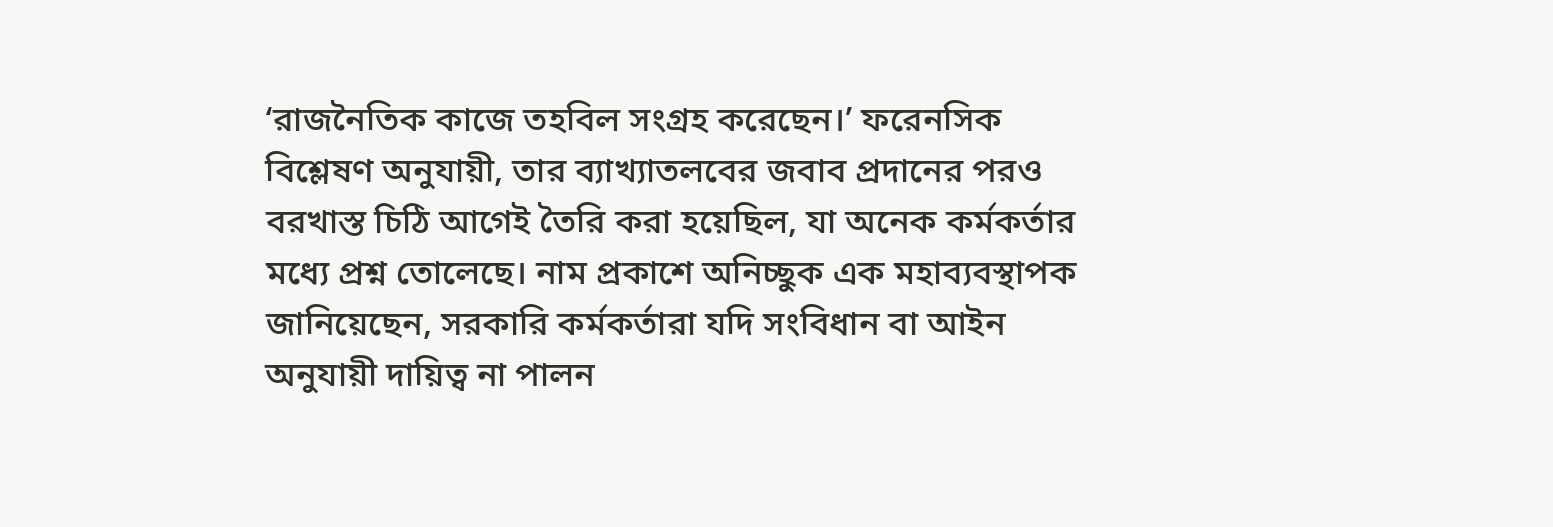‘রাজনৈতিক কাজে তহবিল সংগ্রহ করেছেন।’ ফরেনসিক বিশ্লেষণ অনুযায়ী, তার ব্যাখ্যাতলবের জবাব প্রদানের পরও বরখাস্ত চিঠি আগেই তৈরি করা হয়েছিল, যা অনেক কর্মকর্তার মধ্যে প্রশ্ন তোলেছে। নাম প্রকাশে অনিচ্ছুক এক মহাব্যবস্থাপক জানিয়েছেন, সরকারি কর্মকর্তারা যদি সংবিধান বা আইন অনুযায়ী দায়িত্ব না পালন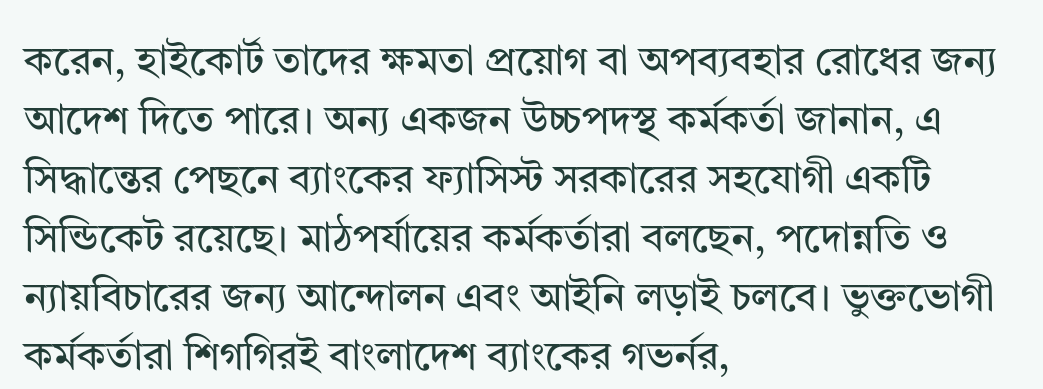করেন, হাইকোর্ট তাদের ক্ষমতা প্রয়োগ বা অপব্যবহার রোধের জন্য আদেশ দিতে পারে। অন্য একজন উচ্চপদস্থ কর্মকর্তা জানান, এ সিদ্ধান্তের পেছনে ব্যাংকের ফ্যাসিস্ট সরকারের সহযোগী একটি সিন্ডিকেট রয়েছে। মাঠপর্যায়ের কর্মকর্তারা বলছেন, পদোন্নতি ও ন্যায়বিচারের জন্য আন্দোলন এবং আইনি লড়াই চলবে। ভুক্তভোগী কর্মকর্তারা শিগগিরই বাংলাদেশ ব্যাংকের গভর্নর,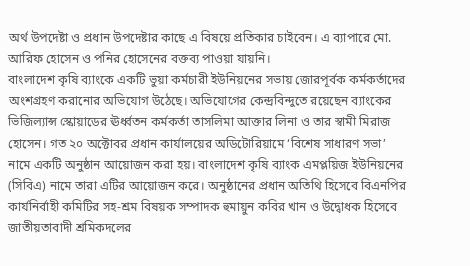অর্থ উপদেষ্টা ও প্রধান উপদেষ্টার কাছে এ বিষয়ে প্রতিকার চাইবেন। এ ব্যাপারে মো. আরিফ হোসেন ও পনির হোসেনের বক্তব্য পাওয়া যায়নি।
বাংলাদেশ কৃষি ব্যাংকে একটি ভুয়া কর্মচারী ইউনিয়নের সভায় জোরপূর্বক কর্মকর্তাদের অংশগ্রহণ করানোর অভিযোগ উঠেছে। অভিযোগের কেন্দ্রবিন্দুতে রয়েছেন ব্যাংকের ভিজিল্যান্স স্কোয়াডের ঊর্ধ্বতন কর্মকর্তা তাসলিমা আক্তার লিনা ও তার স্বামী মিরাজ হোসেন। গত ২০ অক্টোবর প্রধান কার্যালয়ের অডিটোরিয়ামে ‘বিশেষ সাধারণ সভা’ নামে একটি অনুষ্ঠান আয়োজন করা হয়। বাংলাদেশ কৃষি ব্যাংক এমপ্লয়িজ ইউনিয়নের (সিবিএ) নামে তারা এটির আয়োজন করে। অনুষ্ঠানের প্রধান অতিথি হিসেবে বিএনপির কার্যনির্বাহী কমিটির সহ-শ্রম বিষয়ক সম্পাদক হুমায়ুন কবির খান ও উদ্বোধক হিসেবে জাতীয়তাবাদী শ্রমিকদলের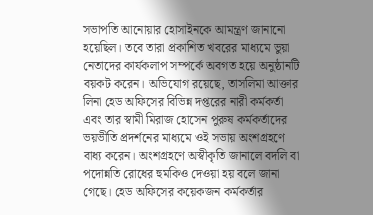সভাপতি আনোয়ার হোসাইনকে আমন্ত্রণ জানানো হয়েছিল। তবে তারা প্রকাশিত খবরের মাধ্যমে ভুয়া নেতাদের কার্যকলাপ সম্পর্কে অবগত হয়ে অনুষ্ঠানটি বয়কট করেন। অভিযোগ রয়েছে, তাসলিমা আক্তার লিনা হেড অফিসের বিভিন্ন দপ্তরের নারী কর্মকর্তা এবং তার স্বামী মিরাজ হোসেন পুরুষ কর্মকর্তাদের ভয়ভীতি প্রদর্শনের মাধ্যমে ওই সভায় অংশগ্রহণে বাধ্য করেন। অংশগ্রহণে অস্বীকৃতি জানালে বদলি বা পদোন্নতি রোধের হুমকিও দেওয়া হয় বলে জানা গেছে। হেড অফিসের কয়েকজন কর্মকর্তার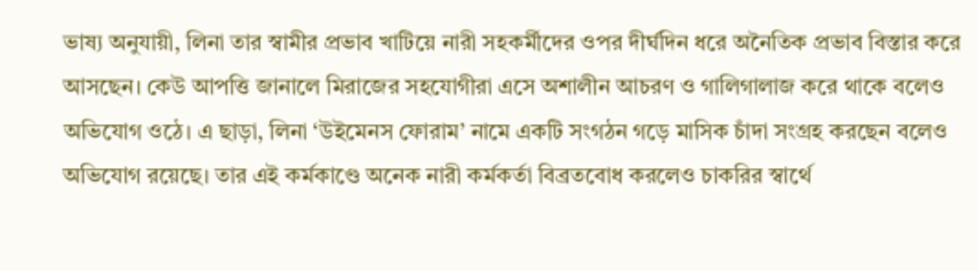ভাষ্য অনুযায়ী, লিনা তার স্বামীর প্রভাব খাটিয়ে নারী সহকর্মীদের ওপর দীর্ঘদিন ধরে অনৈতিক প্রভাব বিস্তার করে আসছেন। কেউ আপত্তি জানালে মিরাজের সহযোগীরা এসে অশালীন আচরণ ও গালিগালাজ করে থাকে বলেও অভিযোগ ওঠে। এ ছাড়া, লিনা ‘উইমেনস ফোরাম’ নামে একটি সংগঠন গড়ে মাসিক চাঁদা সংগ্রহ করছেন বলেও অভিযোগ রয়েছে। তার এই কর্মকাণ্ডে অনেক নারী কর্মকর্তা বিব্রতবোধ করলেও চাকরির স্বার্থে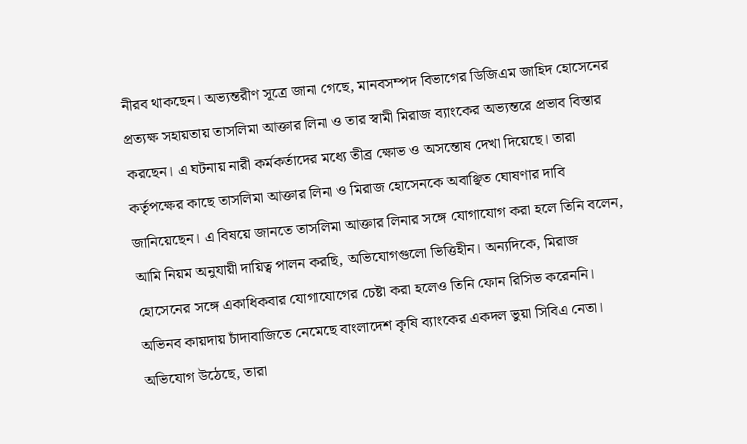নীরব থাকছেন। অভ্যন্তরীণ সূত্রে জানা গেছে, মানবসম্পদ বিভাগের ডিজিএম জাহিদ হোসেনের প্রত্যক্ষ সহায়তায় তাসলিমা আক্তার লিনা ও তার স্বামী মিরাজ ব্যাংকের অভ্যন্তরে প্রভাব বিস্তার করছেন। এ ঘটনায় নারী কর্মকর্তাদের মধ্যে তীব্র ক্ষোভ ও অসন্তোষ দেখা দিয়েছে। তারা কর্তৃপক্ষের কাছে তাসলিমা আক্তার লিনা ও মিরাজ হোসেনকে অবাঞ্ছিত ঘোষণার দাবি জানিয়েছেন। এ বিষয়ে জানতে তাসলিমা আক্তার লিনার সঙ্গে যোগাযোগ করা হলে তিনি বলেন, আমি নিয়ম অনুযায়ী দায়িত্ব পালন করছি, অভিযোগগুলো ভিত্তিহীন। অন্যদিকে, মিরাজ হোসেনের সঙ্গে একাধিকবার যোগাযোগের চেষ্টা করা হলেও তিনি ফোন রিসিভ করেননি।
অভিনব কায়দায় চাঁদাবাজিতে নেমেছে বাংলাদেশ কৃষি ব্যাংকের একদল ভুয়া সিবিএ নেতা। অভিযোগ উঠেছে, তারা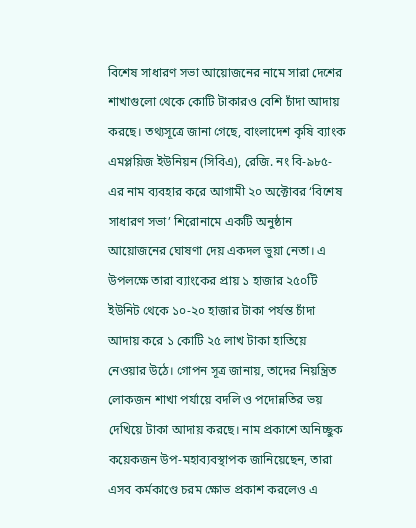বিশেষ সাধারণ সভা আয়োজনের নামে সারা দেশের শাখাগুলো থেকে কোটি টাকারও বেশি চাঁদা আদায় করছে। তথ্যসূত্রে জানা গেছে, বাংলাদেশ কৃষি ব্যাংক এমপ্লয়িজ ইউনিয়ন (সিবিএ), রেজি. নং বি-৯৮৫-এর নাম ব্যবহার করে আগামী ২০ অক্টোবর ‘বিশেষ সাধারণ সভা’ শিরোনামে একটি অনুষ্ঠান আয়োজনের ঘোষণা দেয় একদল ভুয়া নেতা। এ উপলক্ষে তারা ব্যাংকের প্রায় ১ হাজার ২৫০টি ইউনিট থেকে ১০-২০ হাজার টাকা পর্যন্ত চাঁদা আদায় করে ১ কোটি ২৫ লাখ টাকা হাতিয়ে নেওয়ার উঠে। গোপন সূত্র জানায়, তাদের নিয়ন্ত্রিত লোকজন শাখা পর্যায়ে বদলি ও পদোন্নতির ভয় দেখিয়ে টাকা আদায় করছে। নাম প্রকাশে অনিচ্ছুক কয়েকজন উপ-মহাব্যবস্থাপক জানিয়েছেন, তারা এসব কর্মকাণ্ডে চরম ক্ষোভ প্রকাশ করলেও এ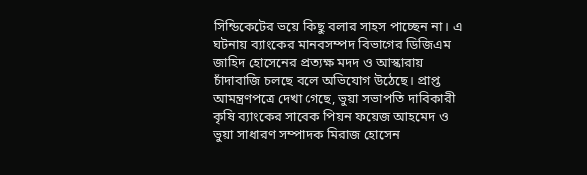সিন্ডিকেটের ভয়ে কিছু বলার সাহস পাচ্ছেন না। এ ঘটনায় ব্যাংকের মানবসম্পদ বিভাগের ডিজিএম জাহিদ হোসেনের প্রত্যক্ষ মদদ ও আস্কারায় চাঁদাবাজি চলছে বলে অভিযোগ উঠেছে। প্রাপ্ত আমন্ত্রণপত্রে দেখা গেছে, ভুয়া সভাপতি দাবিকারী কৃষি ব্যাংকের সাবেক পিয়ন ফয়েজ আহমেদ ও ভুয়া সাধারণ সম্পাদক মিরাজ হোসেন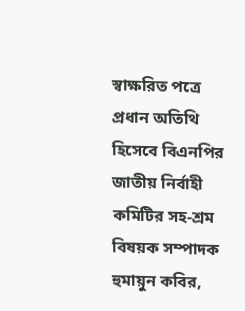স্বাক্ষরিত পত্রে প্রধান অতিথি হিসেবে বিএনপির জাতীয় নির্বাহী কমিটির সহ-শ্রম বিষয়ক সম্পাদক হুমায়ুন কবির,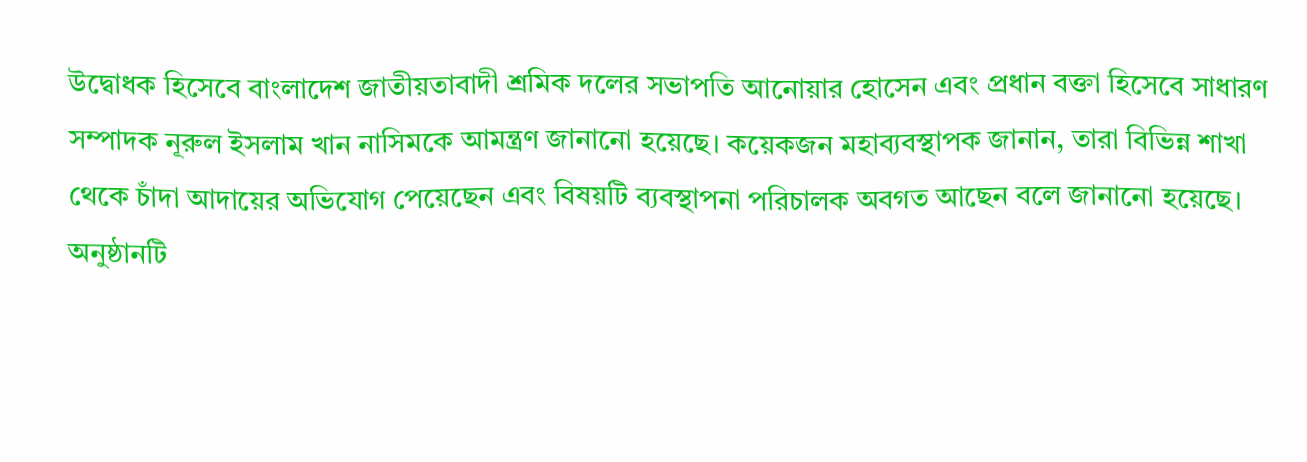উদ্বোধক হিসেবে বাংলাদেশ জাতীয়তাবাদী শ্রমিক দলের সভাপতি আনোয়ার হোসেন এবং প্রধান বক্তা হিসেবে সাধারণ সম্পাদক নূরুল ইসলাম খান নাসিমকে আমন্ত্রণ জানানো হয়েছে। কয়েকজন মহাব্যবস্থাপক জানান, তারা বিভিন্ন শাখা থেকে চাঁদা আদায়ের অভিযোগ পেয়েছেন এবং বিষয়টি ব্যবস্থাপনা পরিচালক অবগত আছেন বলে জানানো হয়েছে। অনুষ্ঠানটি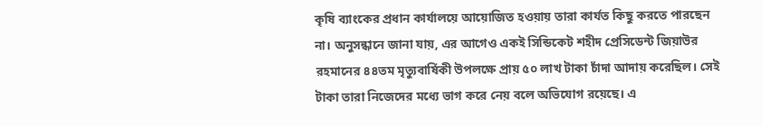কৃষি ব্যাংকের প্রধান কার্যালয়ে আয়োজিত হওয়ায় তারা কার্যত কিছু করতে পারছেন না। অনুসন্ধানে জানা যায়, এর আগেও একই সিন্ডিকেট শহীদ প্রেসিডেন্ট জিয়াউর রহমানের ৪৪তম মৃত্যুবার্ষিকী উপলক্ষে প্রায় ৫০ লাখ টাকা চাঁদা আদায় করেছিল। সেই টাকা তারা নিজেদের মধ্যে ভাগ করে নেয় বলে অভিযোগ রয়েছে। এ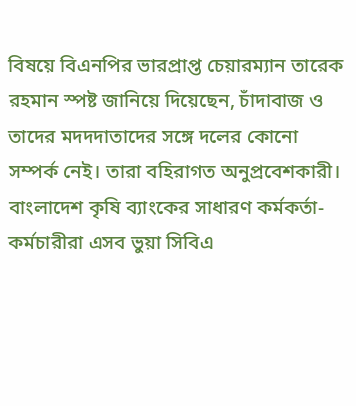বিষয়ে বিএনপির ভারপ্রাপ্ত চেয়ারম্যান তারেক রহমান স্পষ্ট জানিয়ে দিয়েছেন, চাঁদাবাজ ও তাদের মদদদাতাদের সঙ্গে দলের কোনো সম্পর্ক নেই। তারা বহিরাগত অনুপ্রবেশকারী। বাংলাদেশ কৃষি ব্যাংকের সাধারণ কর্মকর্তা-কর্মচারীরা এসব ভুয়া সিবিএ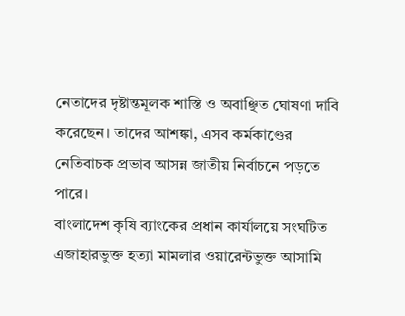নেতাদের দৃষ্টান্তমূলক শাস্তি ও অবাঞ্ছিত ঘোষণা দাবি করেছেন। তাদের আশঙ্কা, এসব কর্মকাণ্ডের নেতিবাচক প্রভাব আসন্ন জাতীয় নির্বাচনে পড়তে পারে।
বাংলাদেশ কৃষি ব্যাংকের প্রধান কার্যালয়ে সংঘটিত এজাহারভুক্ত হত্যা মামলার ওয়ারেন্টভুক্ত আসামি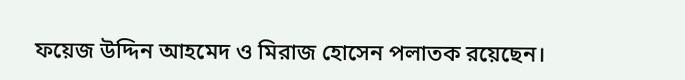ফয়েজ উদ্দিন আহমেদ ও মিরাজ হোসেন পলাতক রয়েছেন।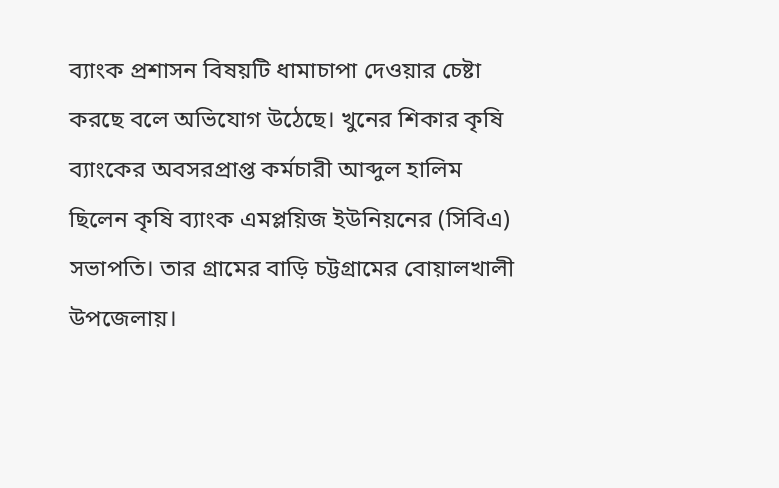ব্যাংক প্রশাসন বিষয়টি ধামাচাপা দেওয়ার চেষ্টা করছে বলে অভিযোগ উঠেছে। খুনের শিকার কৃষি ব্যাংকের অবসরপ্রাপ্ত কর্মচারী আব্দুল হালিম ছিলেন কৃষি ব্যাংক এমপ্লয়িজ ইউনিয়নের (সিবিএ) সভাপতি। তার গ্রামের বাড়ি চট্টগ্রামের বোয়ালখালী উপজেলায়।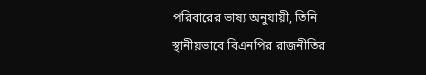পরিবারের ভাষ্য অনুযায়ী, তিনি স্থানীয়ভাবে বিএনপির রাজনীতির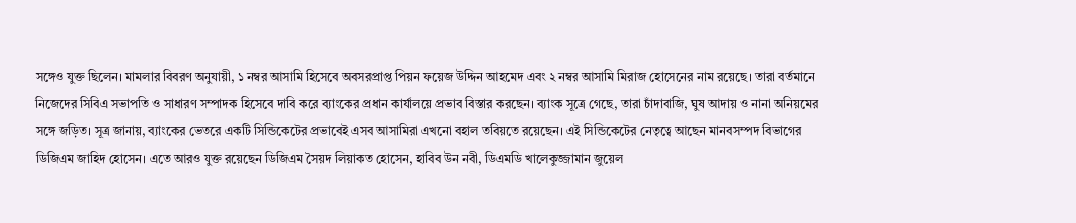সঙ্গেও যুক্ত ছিলেন। মামলার বিবরণ অনুযায়ী, ১ নম্বর আসামি হিসেবে অবসরপ্রাপ্ত পিয়ন ফয়েজ উদ্দিন আহমেদ এবং ২ নম্বর আসামি মিরাজ হোসেনের নাম রয়েছে। তারা বর্তমানে নিজেদের সিবিএ সভাপতি ও সাধারণ সম্পাদক হিসেবে দাবি করে ব্যাংকের প্রধান কার্যালয়ে প্রভাব বিস্তার করছেন। ব্যাংক সূত্রে গেছে, তারা চাঁদাবাজি, ঘুষ আদায় ও নানা অনিয়মের সঙ্গে জড়িত। সূত্র জানায়, ব্যাংকের ভেতরে একটি সিন্ডিকেটের প্রভাবেই এসব আসামিরা এখনো বহাল তবিয়তে রয়েছেন। এই সিন্ডিকেটের নেতৃত্বে আছেন মানবসম্পদ বিভাগের ডিজিএম জাহিদ হোসেন। এতে আরও যুক্ত রয়েছেন ডিজিএম সৈয়দ লিয়াকত হোসেন, হাবিব উন নবী, ডিএমডি খালেকুজ্জামান জুয়েল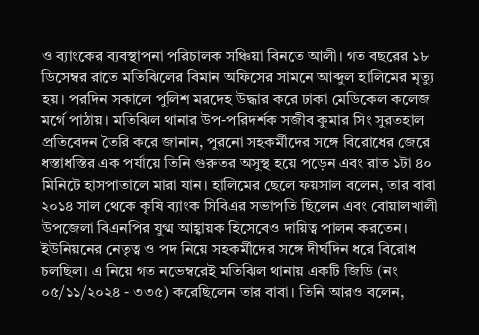ও ব্যাংকের ব্যবস্থাপনা পরিচালক সঞ্চিয়া বিনতে আলী। গত বছরের ১৮ ডিসেম্বর রাতে মতিঝিলের বিমান অফিসের সামনে আব্দুল হালিমের মৃত্যু হয়। পরদিন সকালে পুলিশ মরদেহ উদ্ধার করে ঢাকা মেডিকেল কলেজ মর্গে পাঠায়। মতিঝিল থানার উপ-পরিদর্শক সজীব কুমার সিং সুরতহাল প্রতিবেদন তৈরি করে জানান, পুরনো সহকর্মীদের সঙ্গে বিরোধের জেরে ধস্তাধস্তির এক পর্যায়ে তিনি গুরুতর অসুস্থ হয়ে পড়েন এবং রাত ১টা ৪০ মিনিটে হাসপাতালে মারা যান। হালিমের ছেলে ফয়সাল বলেন, তার বাবা ২০১৪ সাল থেকে কৃষি ব্যাংক সিবিএর সভাপতি ছিলেন এবং বোয়ালখালী উপজেলা বিএনপির যুগ্ম আহ্বায়ক হিসেবেও দায়িত্ব পালন করতেন। ইউনিয়নের নেতৃত্ব ও পদ নিয়ে সহকর্মীদের সঙ্গে দীর্ঘদিন ধরে বিরোধ চলছিল। এ নিয়ে গত নভেম্বরেই মতিঝিল থানায় একটি জিডি (নং ০৫/১১/২০২৪ - ৩৩৫) করেছিলেন তার বাবা। তিনি আরও বলেন,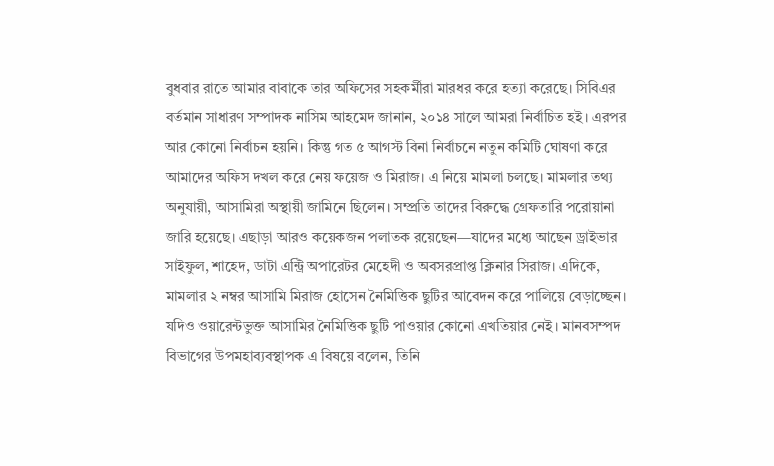বুধবার রাতে আমার বাবাকে তার অফিসের সহকর্মীরা মারধর করে হত্যা করেছে। সিবিএর বর্তমান সাধারণ সম্পাদক নাসিম আহমেদ জানান, ২০১৪ সালে আমরা নির্বাচিত হই। এরপর আর কোনো নির্বাচন হয়নি। কিন্তু গত ৫ আগস্ট বিনা নির্বাচনে নতুন কমিটি ঘোষণা করে আমাদের অফিস দখল করে নেয় ফয়েজ ও মিরাজ। এ নিয়ে মামলা চলছে। মামলার তথ্য অনুযায়ী, আসামিরা অস্থায়ী জামিনে ছিলেন। সম্প্রতি তাদের বিরুদ্ধে গ্রেফতারি পরোয়ানা জারি হয়েছে। এছাড়া আরও কয়েকজন পলাতক রয়েছেন—যাদের মধ্যে আছেন ড্রাইভার সাইফুল, শাহেদ, ডাটা এন্ট্রি অপারেটর মেহেদী ও অবসরপ্রাপ্ত ক্লিনার সিরাজ। এদিকে, মামলার ২ নম্বর আসামি মিরাজ হোসেন নৈমিত্তিক ছুটির আবেদন করে পালিয়ে বেড়াচ্ছেন। যদিও ওয়ারেন্টভুক্ত আসামির নৈমিত্তিক ছুটি পাওয়ার কোনো এখতিয়ার নেই। মানবসম্পদ বিভাগের উপমহাব্যবস্থাপক এ বিষয়ে বলেন, তিনি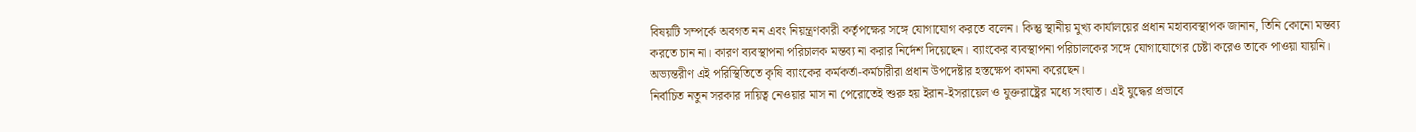বিষয়টি সম্পর্কে অবগত নন এবং নিয়ন্ত্রণকারী কর্তৃপক্ষের সঙ্গে যোগাযোগ করতে বলেন। কিন্তু স্থানীয় মুখ্য কার্যালয়ের প্রধান মহাব্যবস্থাপক জানান, তিনি কোনো মন্তব্য করতে চান না। কারণ ব্যবস্থাপনা পরিচালক মন্তব্য না করার নির্দেশ দিয়েছেন। ব্যাংকের ব্যবস্থাপনা পরিচালকের সঙ্গে যোগাযোগের চেষ্টা করেও তাকে পাওয়া যায়নি। অভ্যন্তরীণ এই পরিস্থিতিতে কৃষি ব্যাংকের কর্মকর্তা-কর্মচারীরা প্রধান উপদেষ্টার হস্তক্ষেপ কামনা করেছেন।
নির্বাচিত নতুন সরকার দায়িত্ব নেওয়ার মাস না পেরোতেই শুরু হয় ইরান-ইসরায়েল ও যুক্তরাষ্ট্রের মধ্যে সংঘাত। এই যুদ্ধের প্রভাবে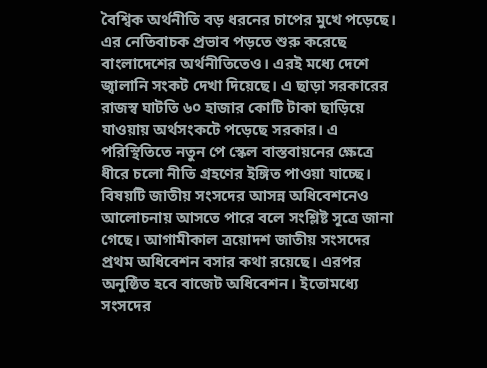বৈশ্বিক অর্থনীতি বড় ধরনের চাপের মুখে পড়েছে। এর নেতিবাচক প্রভাব পড়তে শুরু করেছে বাংলাদেশের অর্থনীতিতেও। এরই মধ্যে দেশে জ্বালানি সংকট দেখা দিয়েছে। এ ছাড়া সরকারের রাজস্ব ঘাটতি ৬০ হাজার কোটি টাকা ছাড়িয়ে যাওয়ায় অর্থসংকটে পড়েছে সরকার। এ পরিস্থিতিতে নতুন পে স্কেল বাস্তবায়নের ক্ষেত্রে ধীরে চলো নীতি গ্রহণের ইঙ্গিত পাওয়া যাচ্ছে। বিষয়টি জাতীয় সংসদের আসন্ন অধিবেশনেও আলোচনায় আসতে পারে বলে সংশ্লিষ্ট সূত্রে জানা গেছে। আগামীকাল ত্রয়োদশ জাতীয় সংসদের প্রথম অধিবেশন বসার কথা রয়েছে। এরপর অনুষ্ঠিত হবে বাজেট অধিবেশন। ইতোমধ্যে সংসদের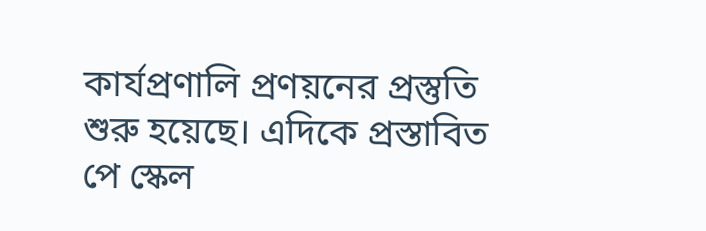কার্যপ্রণালি প্রণয়নের প্রস্তুতি শুরু হয়েছে। এদিকে প্রস্তাবিত পে স্কেল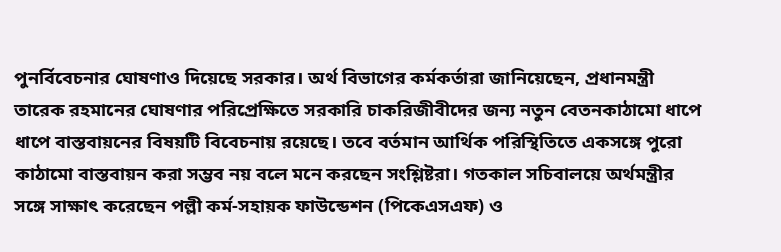পুনর্বিবেচনার ঘোষণাও দিয়েছে সরকার। অর্থ বিভাগের কর্মকর্তারা জানিয়েছেন, প্রধানমন্ত্রী তারেক রহমানের ঘোষণার পরিপ্রেক্ষিতে সরকারি চাকরিজীবীদের জন্য নতুন বেতনকাঠামো ধাপে ধাপে বাস্তবায়নের বিষয়টি বিবেচনায় রয়েছে। তবে বর্তমান আর্থিক পরিস্থিতিতে একসঙ্গে পুরো কাঠামো বাস্তবায়ন করা সম্ভব নয় বলে মনে করছেন সংশ্লিষ্টরা। গতকাল সচিবালয়ে অর্থমন্ত্রীর সঙ্গে সাক্ষাৎ করেছেন পল্লী কর্ম-সহায়ক ফাউন্ডেশন (পিকেএসএফ) ও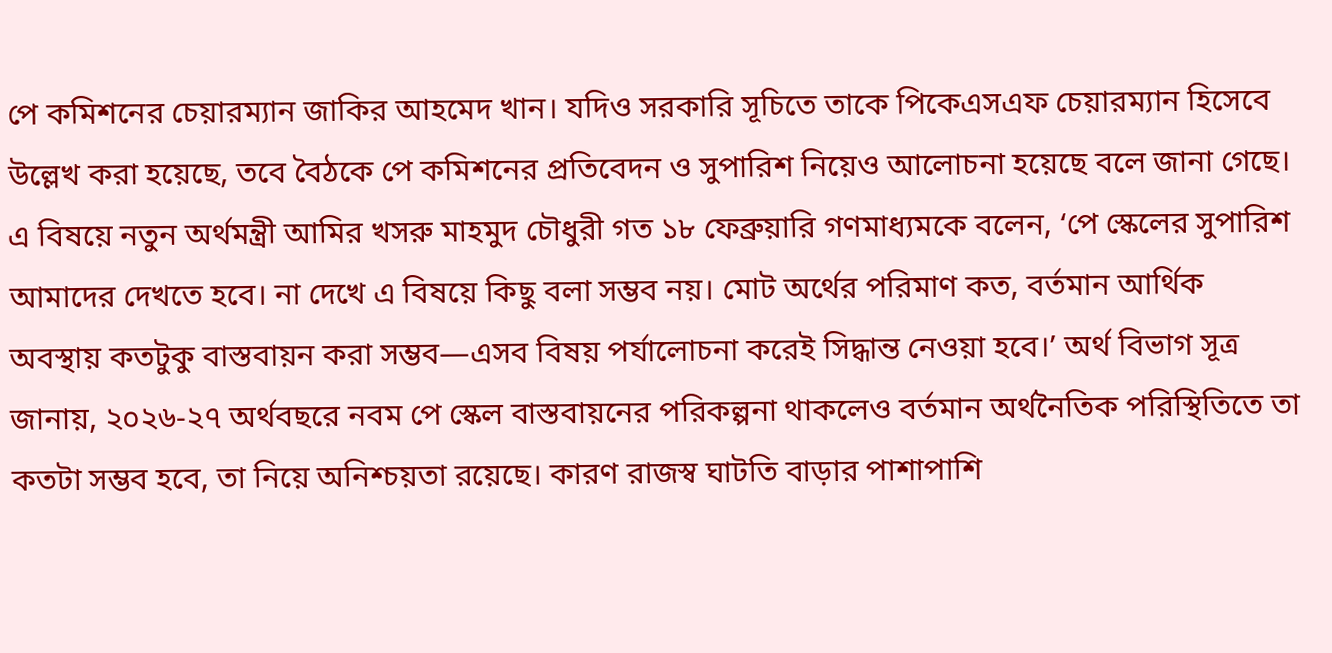পে কমিশনের চেয়ারম্যান জাকির আহমেদ খান। যদিও সরকারি সূচিতে তাকে পিকেএসএফ চেয়ারম্যান হিসেবে উল্লেখ করা হয়েছে, তবে বৈঠকে পে কমিশনের প্রতিবেদন ও সুপারিশ নিয়েও আলোচনা হয়েছে বলে জানা গেছে। এ বিষয়ে নতুন অর্থমন্ত্রী আমির খসরু মাহমুদ চৌধুরী গত ১৮ ফেব্রুয়ারি গণমাধ্যমকে বলেন, ‘পে স্কেলের সুপারিশ আমাদের দেখতে হবে। না দেখে এ বিষয়ে কিছু বলা সম্ভব নয়। মোট অর্থের পরিমাণ কত, বর্তমান আর্থিক অবস্থায় কতটুকু বাস্তবায়ন করা সম্ভব—এসব বিষয় পর্যালোচনা করেই সিদ্ধান্ত নেওয়া হবে।’ অর্থ বিভাগ সূত্র জানায়, ২০২৬-২৭ অর্থবছরে নবম পে স্কেল বাস্তবায়নের পরিকল্পনা থাকলেও বর্তমান অর্থনৈতিক পরিস্থিতিতে তা কতটা সম্ভব হবে, তা নিয়ে অনিশ্চয়তা রয়েছে। কারণ রাজস্ব ঘাটতি বাড়ার পাশাপাশি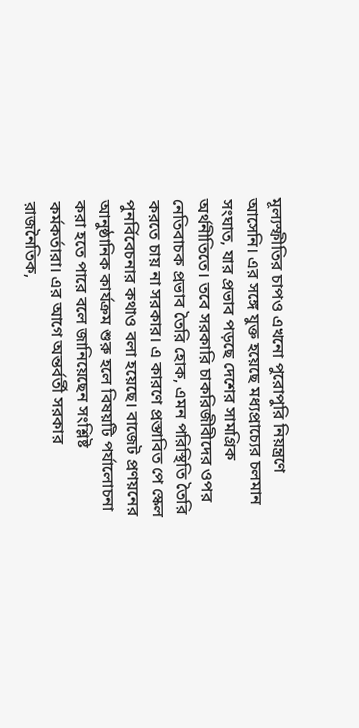মূল্যস্ফীতির চাপও এখনো পুরোপুরি নিয়ন্ত্রণে আসেনি। এর সঙ্গে যুক্ত হয়েছে মধ্যপ্রাচ্যের চলমান সংঘাত, যার প্রভাব পড়ছে দেশের সামগ্রিক অর্থনীতিতে। তবে সরকারি চাকরিজীবীদের ওপর নেতিবাচক প্রভাব তৈরি হোক, এমন পরিস্থিতি তৈরি করতে চায় না সরকার। এ কারণে প্রস্তাবিত পে স্কেল পুনর্বিবেচনার কথাও বলা হয়েছে। বাজেট প্রণয়নের আনুষ্ঠানিক কার্যক্রম শুরু হলে বিষয়টি পর্যালোচনা করা হতে পারে বলে জানিয়েছেন সংশ্লিষ্ট কর্মকর্তারা। এর আগে অন্তর্বর্তী সরকার রাজনৈতিক,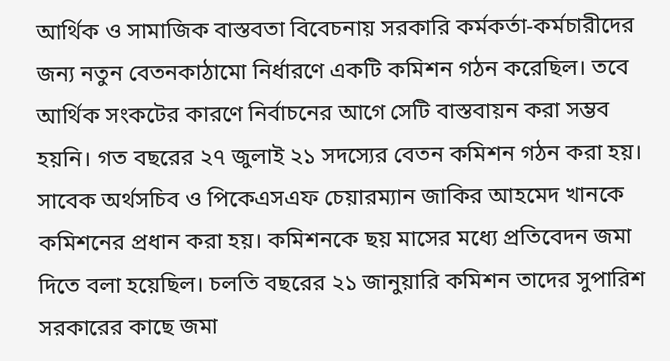আর্থিক ও সামাজিক বাস্তবতা বিবেচনায় সরকারি কর্মকর্তা-কর্মচারীদের জন্য নতুন বেতনকাঠামো নির্ধারণে একটি কমিশন গঠন করেছিল। তবে আর্থিক সংকটের কারণে নির্বাচনের আগে সেটি বাস্তবায়ন করা সম্ভব হয়নি। গত বছরের ২৭ জুলাই ২১ সদস্যের বেতন কমিশন গঠন করা হয়। সাবেক অর্থসচিব ও পিকেএসএফ চেয়ারম্যান জাকির আহমেদ খানকে কমিশনের প্রধান করা হয়। কমিশনকে ছয় মাসের মধ্যে প্রতিবেদন জমা দিতে বলা হয়েছিল। চলতি বছরের ২১ জানুয়ারি কমিশন তাদের সুপারিশ সরকারের কাছে জমা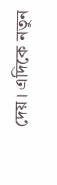দেয়। এদিকে নতুন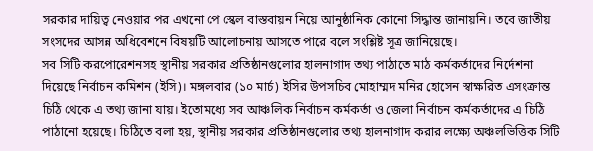সরকার দায়িত্ব নেওয়ার পর এখনো পে স্কেল বাস্তবায়ন নিয়ে আনুষ্ঠানিক কোনো সিদ্ধান্ত জানায়নি। তবে জাতীয় সংসদের আসন্ন অধিবেশনে বিষয়টি আলোচনায় আসতে পারে বলে সংশ্লিষ্ট সূত্র জানিয়েছে।
সব সিটি করপোরেশনসহ স্থানীয় সরকার প্রতিষ্ঠানগুলোর হালনাগাদ তথ্য পাঠাতে মাঠ কর্মকর্তাদের নির্দেশনা দিয়েছে নির্বাচন কমিশন (ইসি)। মঙ্গলবার (১০ মার্চ) ইসির উপসচিব মোহাম্মদ মনির হোসেন স্বাক্ষরিত এসংক্রান্ত চিঠি থেকে এ তথ্য জানা যায়। ইতোমধ্যে সব আঞ্চলিক নির্বাচন কর্মকর্তা ও জেলা নির্বাচন কর্মকর্তাদের এ চিঠি পাঠানো হয়েছে। চিঠিতে বলা হয়, স্থানীয় সরকার প্রতিষ্ঠানগুলোর তথ্য হালনাগাদ করার লক্ষ্যে অঞ্চলভিত্তিক সিটি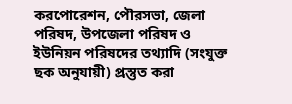করপোরেশন, পৌরসভা, জেলা পরিষদ, উপজেলা পরিষদ ও ইউনিয়ন পরিষদের তথ্যাদি (সংযুক্ত ছক অনুযায়ী) প্রস্তুত করা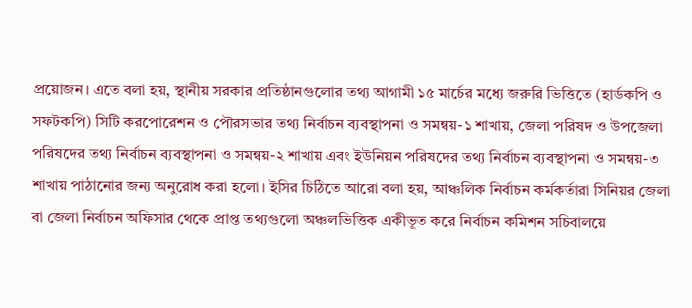প্রয়োজন। এতে বলা হয়, স্থানীয় সরকার প্রতিষ্ঠানগুলোর তথ্য আগামী ১৫ মার্চের মধ্যে জরুরি ভিত্তিতে (হার্ডকপি ও সফটকপি) সিটি করপোরেশন ও পৌরসভার তথ্য নির্বাচন ব্যবস্থাপনা ও সমন্বয়-১ শাখায়, জেলা পরিষদ ও উপজেলা পরিষদের তথ্য নির্বাচন ব্যবস্থাপনা ও সমন্বয়-২ শাখায় এবং ইউনিয়ন পরিষদের তথ্য নির্বাচন ব্যবস্থাপনা ও সমন্বয়-৩ শাখায় পাঠানোর জন্য অনুরোধ করা হলো। ইসির চিঠিতে আরো বলা হয়, আঞ্চলিক নির্বাচন কর্মকর্তারা সিনিয়র জেলা বা জেলা নির্বাচন অফিসার থেকে প্রাপ্ত তথ্যগুলো অঞ্চলভিত্তিক একীভূত করে নির্বাচন কমিশন সচিবালয়ে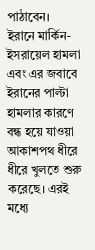পাঠাবেন।
ইরানে মার্কিন-ইসরায়েল হামলা এবং এর জবাবে ইরানের পাল্টা হামলার কারণে বন্ধ হয়ে যাওয়া আকাশপথ ধীরে ধীরে খুলতে শুরু করেছে। এরই মধ্যে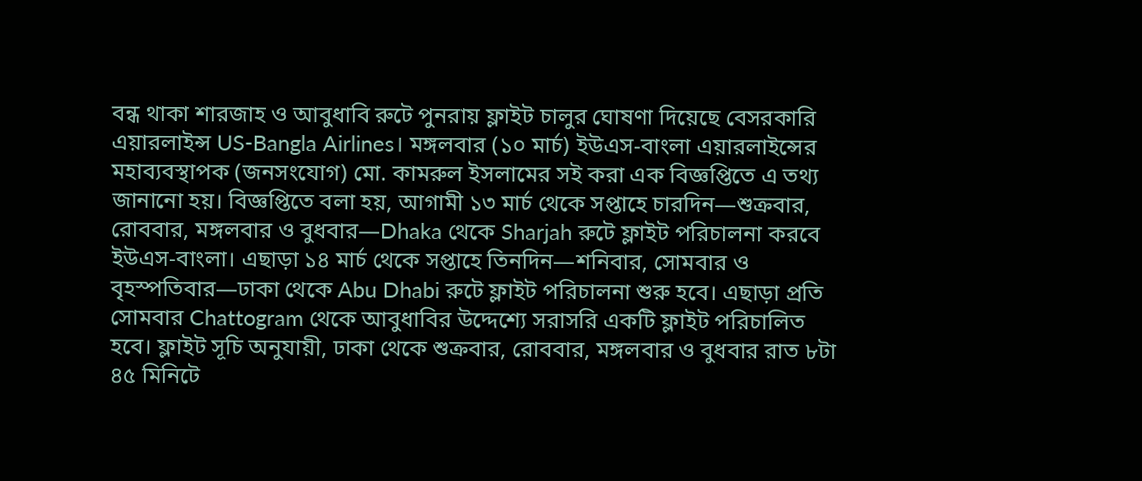বন্ধ থাকা শারজাহ ও আবুধাবি রুটে পুনরায় ফ্লাইট চালুর ঘোষণা দিয়েছে বেসরকারি এয়ারলাইন্স US-Bangla Airlines। মঙ্গলবার (১০ মার্চ) ইউএস-বাংলা এয়ারলাইন্সের মহাব্যবস্থাপক (জনসংযোগ) মো. কামরুল ইসলামের সই করা এক বিজ্ঞপ্তিতে এ তথ্য জানানো হয়। বিজ্ঞপ্তিতে বলা হয়, আগামী ১৩ মার্চ থেকে সপ্তাহে চারদিন—শুক্রবার, রোববার, মঙ্গলবার ও বুধবার—Dhaka থেকে Sharjah রুটে ফ্লাইট পরিচালনা করবে ইউএস-বাংলা। এছাড়া ১৪ মার্চ থেকে সপ্তাহে তিনদিন—শনিবার, সোমবার ও বৃহস্পতিবার—ঢাকা থেকে Abu Dhabi রুটে ফ্লাইট পরিচালনা শুরু হবে। এছাড়া প্রতি সোমবার Chattogram থেকে আবুধাবির উদ্দেশ্যে সরাসরি একটি ফ্লাইট পরিচালিত হবে। ফ্লাইট সূচি অনুযায়ী, ঢাকা থেকে শুক্রবার, রোববার, মঙ্গলবার ও বুধবার রাত ৮টা ৪৫ মিনিটে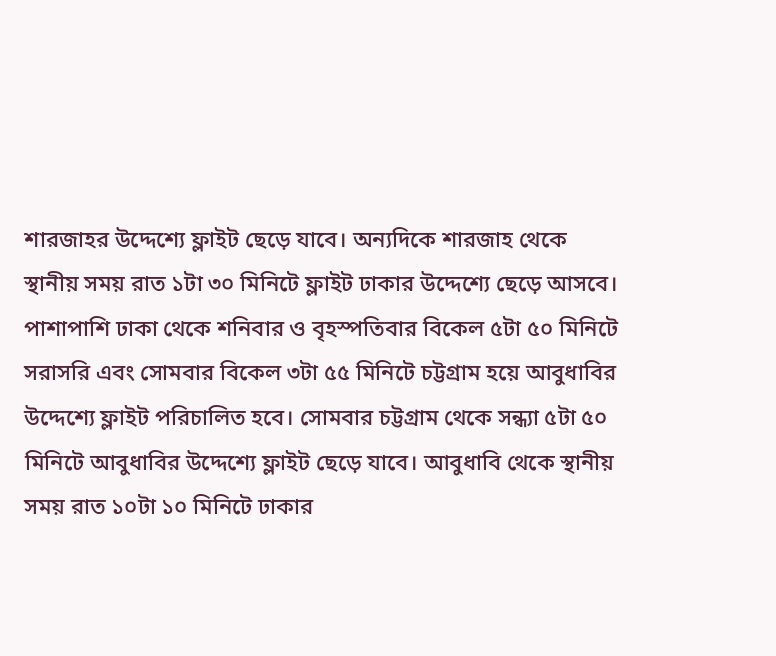শারজাহর উদ্দেশ্যে ফ্লাইট ছেড়ে যাবে। অন্যদিকে শারজাহ থেকে স্থানীয় সময় রাত ১টা ৩০ মিনিটে ফ্লাইট ঢাকার উদ্দেশ্যে ছেড়ে আসবে। পাশাপাশি ঢাকা থেকে শনিবার ও বৃহস্পতিবার বিকেল ৫টা ৫০ মিনিটে সরাসরি এবং সোমবার বিকেল ৩টা ৫৫ মিনিটে চট্টগ্রাম হয়ে আবুধাবির উদ্দেশ্যে ফ্লাইট পরিচালিত হবে। সোমবার চট্টগ্রাম থেকে সন্ধ্যা ৫টা ৫০ মিনিটে আবুধাবির উদ্দেশ্যে ফ্লাইট ছেড়ে যাবে। আবুধাবি থেকে স্থানীয় সময় রাত ১০টা ১০ মিনিটে ঢাকার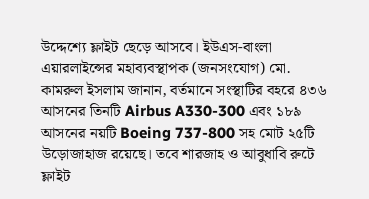উদ্দেশ্যে ফ্লাইট ছেড়ে আসবে। ইউএস-বাংলা এয়ারলাইন্সের মহাব্যবস্থাপক (জনসংযোগ) মো. কামরুল ইসলাম জানান, বর্তমানে সংস্থাটির বহরে ৪৩৬ আসনের তিনটি Airbus A330-300 এবং ১৮৯ আসনের নয়টি Boeing 737-800 সহ মোট ২৫টি উড়োজাহাজ রয়েছে। তবে শারজাহ ও আবুধাবি রুটে ফ্লাইট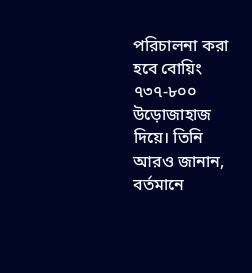পরিচালনা করা হবে বোয়িং ৭৩৭-৮০০ উড়োজাহাজ দিয়ে। তিনি আরও জানান, বর্তমানে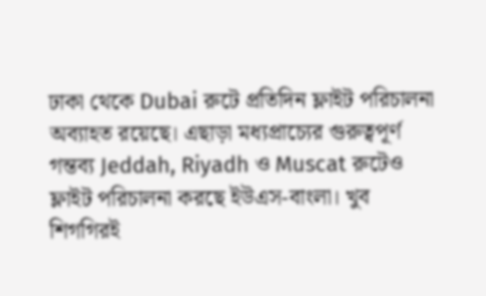ঢাকা থেকে Dubai রুটে প্রতিদিন ফ্লাইট পরিচালনা অব্যাহত রয়েছে। এছাড়া মধ্যপ্রাচ্যের গুরুত্বপূর্ণ গন্তব্য Jeddah, Riyadh ও Muscat রুটেও ফ্লাইট পরিচালনা করছে ইউএস-বাংলা। খুব শিগগিরই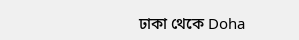ঢাকা থেকে Doha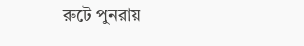রুটে পুনরায়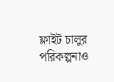ফ্লাইট চালুর পরিকল্পনাও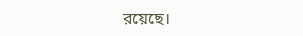রয়েছে।